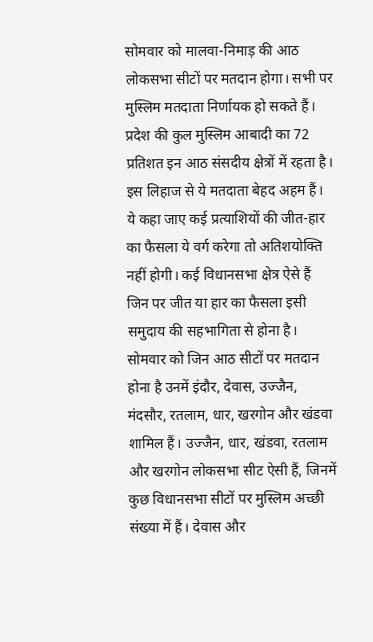सोमवार को मालवा-निमाड़ की आठ लोकसभा सीटों पर मतदान होगा। सभी पर मुस्लिम मतदाता निर्णायक हो सकते हैं। प्रदेश की कुल मुस्लिम आबादी का 72 प्रतिशत इन आठ संसदीय क्षेत्रों में रहता है। इस लिहाज से ये मतदाता बेहद अहम हैं।
ये कहा जाए कई प्रत्याशियों की जीत-हार का फैसला ये वर्ग करेगा तो अतिशयोक्ति नहीं होगी। कई विधानसभा क्षेत्र ऐसे हैं जिन पर जीत या हार का फैसला इसी समुदाय की सहभागिता से होना है। सोमवार को जिन आठ सीटों पर मतदान होना है उनमें इंदौर, देवास, उज्जैन, मंदसौर, रतलाम, धार, खरगोन और खंडवा शामिल हैं। उज्जैन, धार, खंडवा, रतलाम और खरगोन लोकसभा सीट ऐसी हैं, जिनमें कुछ विधानसभा सीटों पर मुस्लिम अच्छी संख्या में हैं। देवास और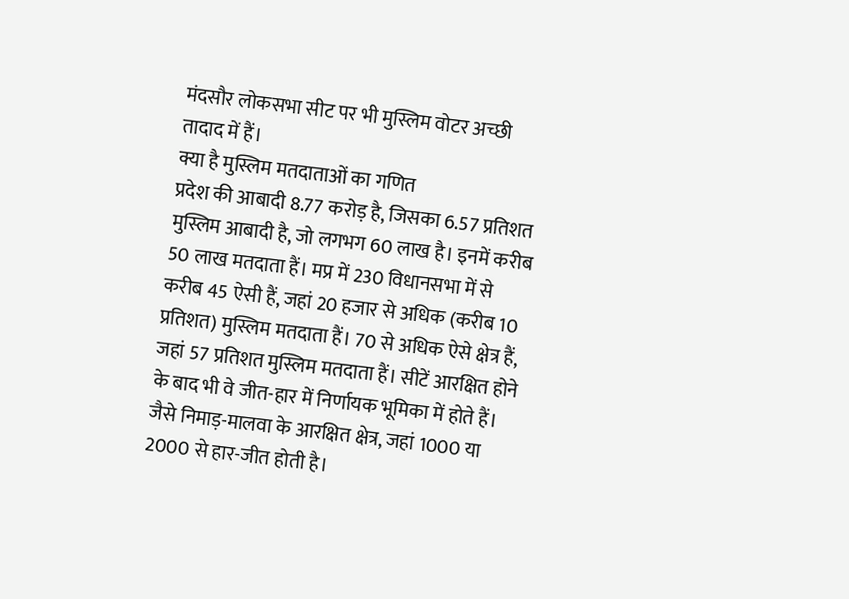मंदसौर लोकसभा सीट पर भी मुस्लिम वोटर अच्छी तादाद में हैं।
क्या है मुस्लिम मतदाताओं का गणित
प्रदेश की आबादी 8.77 करोड़ है, जिसका 6.57 प्रतिशत मुस्लिम आबादी है, जो लगभग 60 लाख है। इनमें करीब 50 लाख मतदाता हैं। मप्र में 230 विधानसभा में से करीब 45 ऐसी हैं, जहां 20 हजार से अधिक (करीब 10 प्रतिशत) मुस्लिम मतदाता हैं। 70 से अधिक ऐसे क्षेत्र हैं, जहां 57 प्रतिशत मुस्लिम मतदाता हैं। सीटें आरक्षित होने के बाद भी वे जीत-हार में निर्णायक भूमिका में होते हैं। जैसे निमाड़-मालवा के आरक्षित क्षेत्र, जहां 1000 या 2000 से हार-जीत होती है।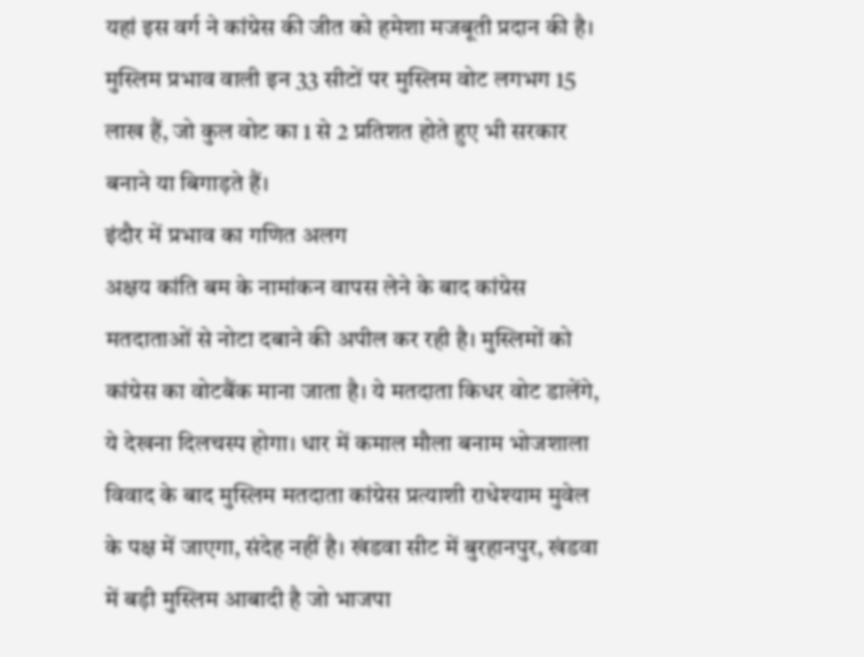यहां इस वर्ग ने कांग्रेस की जीत को हमेशा मजबूती प्रदान की है।
मुस्लिम प्रभाव वाली इन 33 सीटों पर मुस्लिम वोट लगभग 15 लाख हैं, जो कुल वोट का 1 से 2 प्रतिशत होते हुए भी सरकार बनाने या बिगाड़ते हैं।
इंदौर में प्रभाव का गणित अलग
अक्षय कांति बम के नामांकन वापस लेने के बाद कांग्रेस मतदाताओं से नोटा दबाने की अपील कर रही है। मुस्लिमों को कांग्रेस का वोटबैंक माना जाता है। ये मतदाता किधर वोट डालेंगे, ये देखना दिलचस्प होगा। धार में कमाल मौला बनाम भोजशाला विवाद के बाद मुस्लिम मतदाता कांग्रेस प्रत्याशी राधेश्याम मुवेल के पक्ष में जाएगा, संदेह नहीं है। खंडवा सीट में बुरहानपुर, खंडवा में बड़ी मुस्लिम आबादी है जो भाजपा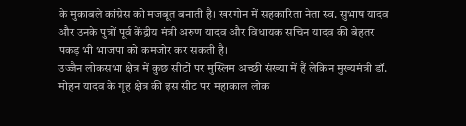के मुकाबले कांग्रेस को मजबूत बनाती है। खरगोन में सहकारिता नेता स्व. सुभाष यादव और उनके पुत्रों पूर्व केंद्रीय मंत्री अरुण यादव और विधायक सचिन यादव की बेहतर पकड़ भी भाजपा को कमजोर कर सकती है।
उज्जैन लोकसभा क्षेत्र में कुछ सीटों पर मुस्लिम अच्छी संख्या में हैं लेकिन मुख्यमंत्री डॉ. मोहन यादव के गृह क्षेत्र की इस सीट पर महाकाल लोक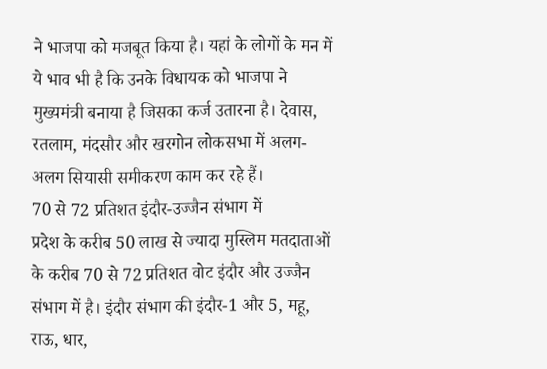ने भाजपा को मजबूत किया है। यहां के लोगों के मन में ये भाव भी है कि उनके विधायक को भाजपा ने मुख्यमंत्री बनाया है जिसका कर्ज उतारना है। देवास, रतलाम, मंदसौर और खरगोन लोकसभा में अलग-अलग सियासी समीकरण काम कर रहे हैं।
70 से 72 प्रतिशत इंदौर-उज्जैन संभाग में
प्रदेश के करीब 50 लाख से ज्यादा मुस्लिम मतदाताओं के करीब 70 से 72 प्रतिशत वोट इंदौर और उज्जैन संभाग में है। इंदौर संभाग की इंदौर-1 और 5, महू, राऊ, धार,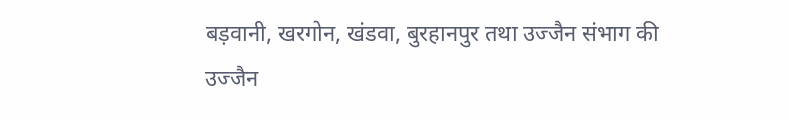बड़वानी, खरगोन, खंडवा, बुरहानपुर तथा उज्जैन संभाग की उज्जैन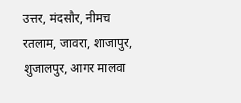उत्तर, मंदसौर, नीमच रतलाम, जावरा, शाजापुर, शुजालपुर, आगर मालवा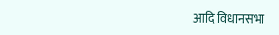आदि विधानसभा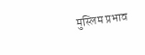मुस्लिम प्रभाव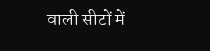वाली सीटों में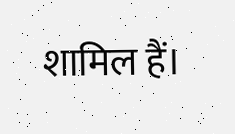शामिल हैं।